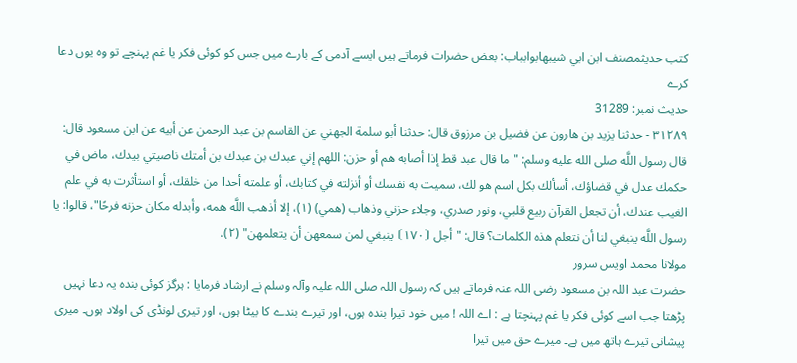کتب حدیثمصنف ابن ابي شيبهابوابباب: بعض حضرات فرماتے ہیں ایسے آدمی کے بارے میں جس کو کوئی فکر یا غم پہنچے تو وہ یوں دعا کرے
حدیث نمبر: 31289
٣١٢٨٩ - حدثنا يزيد بن هارون عن فضيل بن مرزوق قال: حدثنا أبو سلمة الجهني عن القاسم بن عبد الرحمن عن أبيه عن ابن مسعود قال: قال رسول اللَّه صلى الله عليه وسلم: "ما قال عبد قط إذا أصابه هم أو حزن: اللهم إني عبدك بن عبدك بن أمتك ناصيتي بيدك، ماض في حكمك عدل في قضاؤك، أسألك بكل اسم هو لك، سميت به نفسك أو أنزلته في كتابك، أو علمته أحدا من خلقك، أو استأثرت به في علم الغيب عندك، أن تجعل القرآن ربيع قلبي، ونور صدري، وجلاء حزني وذهاب (همي) (١)، إلا أذهب اللَّه همه، وأبدله مكان حزنه فرحًا"، قالوا: يا رسول اللَّه ينبغي لنا أن نتعلم هذه الكلمات؟ قال: "أجل ⦗١٧٠⦘ ينبغي لمن سمعهن أن يتعلمهن" (٢).
مولانا محمد اویس سرور
حضرت عبد اللہ بن مسعود رضی اللہ عنہ فرماتے ہیں کہ رسول اللہ صلی اللہ علیہ وآلہ وسلم نے ارشاد فرمایا : ہرگز کوئی بندہ یہ دعا نہیں پڑھتا جب اسے کوئی فکر یا غم پہنچتا ہے : اے اللہ ! میں خود تیرا بندہ ہوں، اور تیرے بندے کا بیٹا ہوں، اور تیری لونڈی کی اولاد ہوں۔ میری پیشانی تیرے ہاتھ میں ہے۔ میرے حق میں تیرا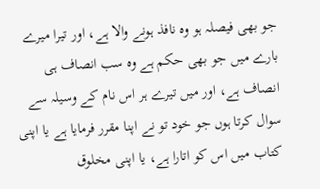جو بھی فیصلہ ہو وہ نافذ ہونے والا ہے، اور تیرا میرے بارے میں جو بھی حکم ہے وہ سب انصاف ہی انصاف ہے، اور میں تیرے ہر اس نام کے وسیلہ سے سوال کرتا ہوں جو خود تو نے اپنا مقرر فرمایا ہے یا اپنی کتاب میں اس کو اتارا ہے، یا اپنی مخلوق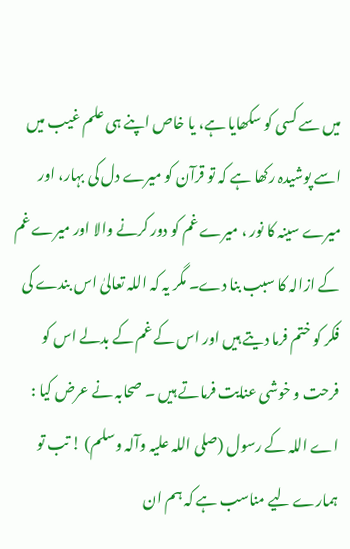میں سے کسی کو سکھایا ہے، یا خاص اپنے ہی علم غیب میں اسے پوشیدہ رکھا ہے کہ تو قرآن کو میرے دل کی بہار، اور میرے سینہ کا نور ، میرے غم کو دور کرنے والا اور میرے غم کے ازالہ کا سبب بنا دے۔ مگر یہ کہ اللہ تعالیٰ اس بندے کی فکر کو ختم فرما دیتے ہیں اور اس کے غم کے بدلے اس کو فرحت و خوشی عنایت فرماتے ہیں ۔ صحابہ نے عرض کیا : اے اللہ کے رسول (صلی اللہ علیہ وآلہ وسلم) ! تب تو ہمارے لیے مناسب ہے کہ ہم ان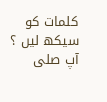کلمات کو سیکھ لیں ؟ آپ صلی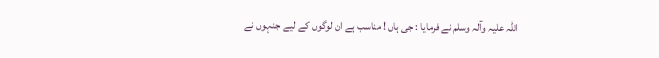اللہ علیہ وآلہ وسلم نے فرمایا : جی ہاں ! مناسب ہے ان لوگوں کے لیے جنہوں نے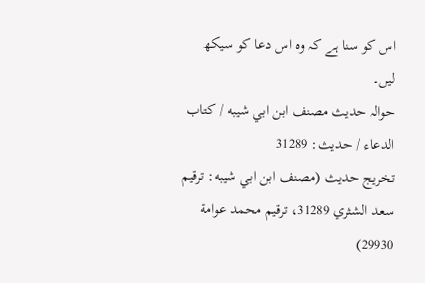اس کو سنا ہے کہ وہ اس دعا کو سیکھ لیں۔
حوالہ حدیث مصنف ابن ابي شيبه / كتاب الدعاء / حدیث: 31289
تخریج حدیث (مصنف ابن ابي شيبه: ترقيم سعد الشثري 31289، ترقيم محمد عوامة 29930)